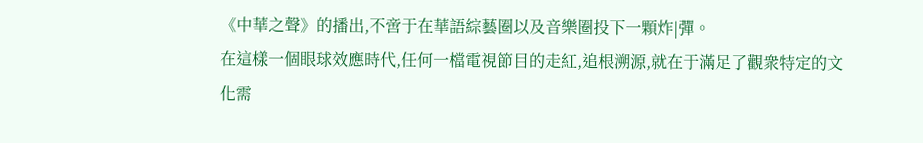《中華之聲》的播出,不啻于在華語綜藝圈以及音樂圈投下一顆炸|彈。
在這樣一個眼球效應時代,任何一檔電視節目的走紅,追根溯源,就在于滿足了觀衆特定的文化需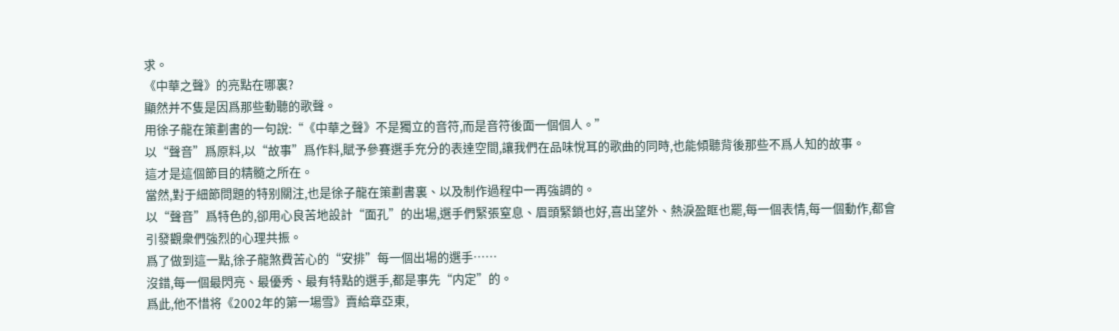求。
《中華之聲》的亮點在哪裏?
顯然并不隻是因爲那些動聽的歌聲。
用徐子龍在策劃書的一句說:“《中華之聲》不是獨立的音符,而是音符後面一個個人。”
以“聲音”爲原料,以“故事”爲作料,賦予參賽選手充分的表達空間,讓我們在品味悅耳的歌曲的同時,也能傾聽背後那些不爲人知的故事。
這才是這個節目的精髓之所在。
當然,對于細節問題的特别關注,也是徐子龍在策劃書裏、以及制作過程中一再強調的。
以“聲音”爲特色的,卻用心良苦地設計“面孔”的出場,選手們緊張窒息、眉頭緊鎖也好,喜出望外、熱淚盈眶也罷,每一個表情,每一個動作,都會引發觀衆們強烈的心理共振。
爲了做到這一點,徐子龍煞費苦心的“安排”每一個出場的選手……
沒錯,每一個最閃亮、最優秀、最有特點的選手,都是事先“内定”的。
爲此,他不惜将《2002年的第一場雪》賣給章亞東,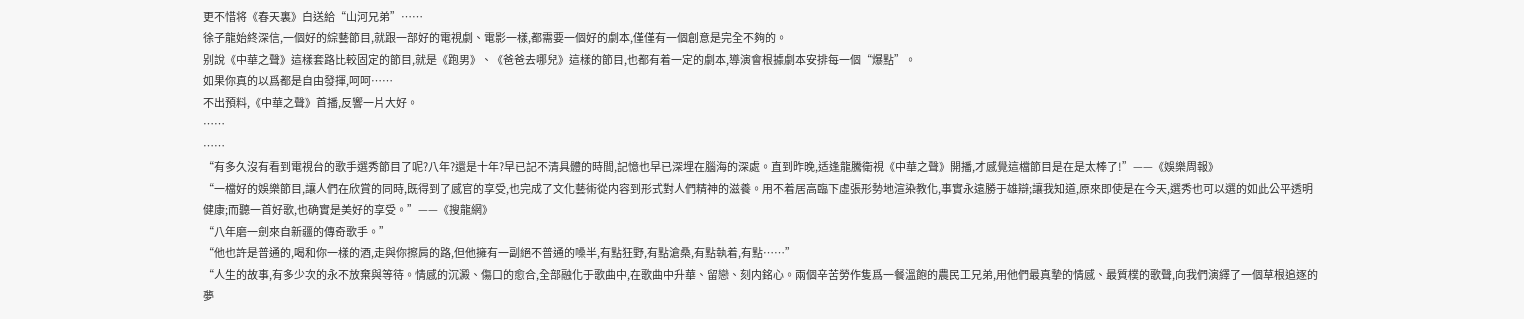更不惜将《春天裏》白送給“山河兄弟”……
徐子龍始終深信,一個好的綜藝節目,就跟一部好的電視劇、電影一樣,都需要一個好的劇本,僅僅有一個創意是完全不夠的。
别說《中華之聲》這樣套路比較固定的節目,就是《跑男》、《爸爸去哪兒》這樣的節目,也都有着一定的劇本,導演會根據劇本安排每一個“爆點”。
如果你真的以爲都是自由發揮,呵呵……
不出預料,《中華之聲》首播,反響一片大好。
……
……
“有多久沒有看到電視台的歌手選秀節目了呢?八年?還是十年?早已記不清具體的時間,記憶也早已深埋在腦海的深處。直到昨晚,适逢龍騰衛視《中華之聲》開播,才感覺這檔節目是在是太棒了!”——《娛樂周報》
“一檔好的娛樂節目,讓人們在欣賞的同時,既得到了感官的享受,也完成了文化藝術從内容到形式對人們精神的滋養。用不着居高臨下虛張形勢地渲染教化,事實永遠勝于雄辯;讓我知道,原來即使是在今天,選秀也可以選的如此公平透明健康;而聽一首好歌,也确實是美好的享受。”——《搜龍網》
“八年磨一劍來自新疆的傳奇歌手。”
“他也許是普通的,喝和你一樣的酒,走與你擦肩的路,但他擁有一副絕不普通的嗓半,有點狂野,有點滄桑,有點執着,有點……”
“人生的故事,有多少次的永不放棄與等待。情感的沉澱、傷口的愈合,全部融化于歌曲中,在歌曲中升華、留戀、刻内銘心。兩個辛苦勞作隻爲一餐溫飽的農民工兄弟,用他們最真摯的情感、最質樸的歌聲,向我們演繹了一個草根追逐的夢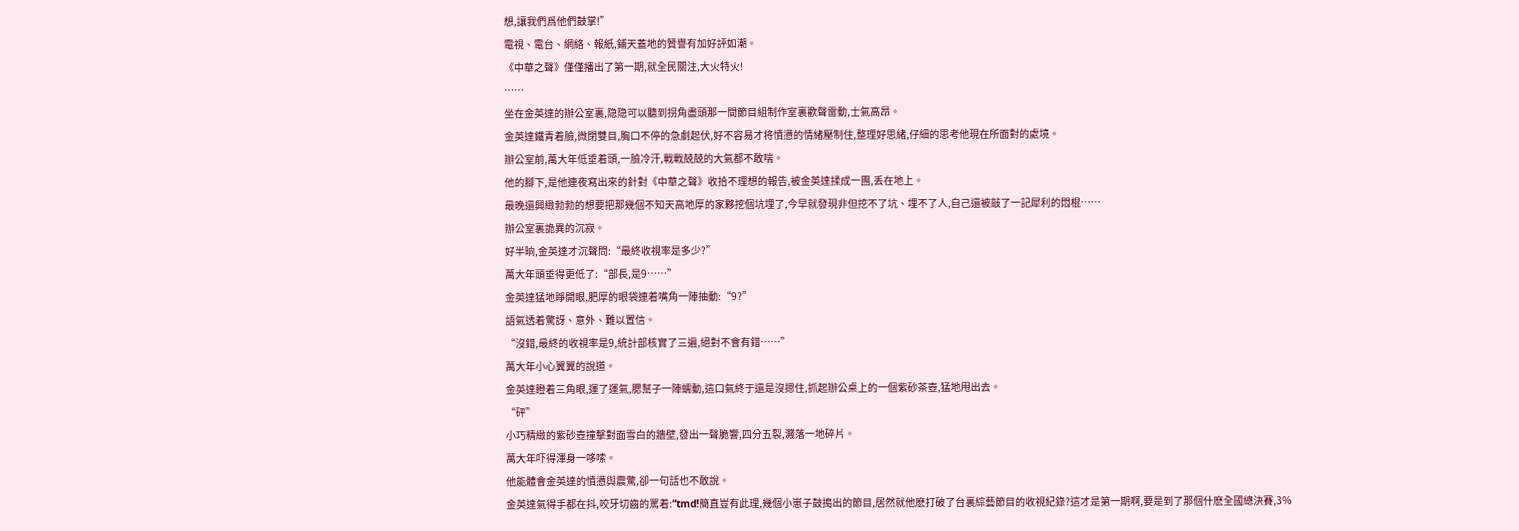想,讓我們爲他們鼓掌!”
電視、電台、網絡、報紙,鋪天蓋地的贊譽有加好評如潮。
《中華之聲》僅僅播出了第一期,就全民關注,大火特火!
……
坐在金英達的辦公室裏,隐隐可以聽到拐角盡頭那一間節目組制作室裏歡聲雷動,士氣高昂。
金英達鐵青着臉,微閉雙目,胸口不停的急劇起伏,好不容易才将憤懑的情緒壓制住,整理好思緒,仔細的思考他現在所面對的處境。
辦公室前,萬大年低垂着頭,一臉冷汗,戰戰兢兢的大氣都不敢喘。
他的腳下,是他連夜寫出來的針對《中華之聲》收拾不理想的報告,被金英達揉成一團,丢在地上。
最晚還興緻勃勃的想要把那幾個不知天高地厚的家夥挖個坑埋了,今早就發現非但挖不了坑、埋不了人,自己還被敲了一記犀利的悶棍……
辦公室裏詭異的沉寂。
好半晌,金英達才沉聲問:“最終收視率是多少?”
萬大年頭垂得更低了:“部長,是9……”
金英達猛地睜開眼,肥厚的眼袋連着嘴角一陣抽動:“9?”
語氣透着驚訝、意外、難以置信。
“沒錯,最終的收視率是9,統計部核實了三遍,絕對不會有錯……”
萬大年小心翼翼的說道。
金英達瞪着三角眼,運了運氣,腮幫子一陣蠕動,這口氣終于還是沒摁住,抓起辦公桌上的一個紫砂茶壺,猛地甩出去。
“砰”
小巧精緻的紫砂壺撞擊對面雪白的牆壁,發出一聲脆響,四分五裂,濺落一地碎片。
萬大年吓得渾身一哆嗦。
他能體會金英達的憤懑與震驚,卻一句話也不敢說。
金英達氣得手都在抖,咬牙切齒的罵着:“tmd!簡直豈有此理,幾個小崽子鼓搗出的節目,居然就他麽打破了台裏綜藝節目的收視紀錄?這才是第一期啊,要是到了那個什麽全國總決賽,3%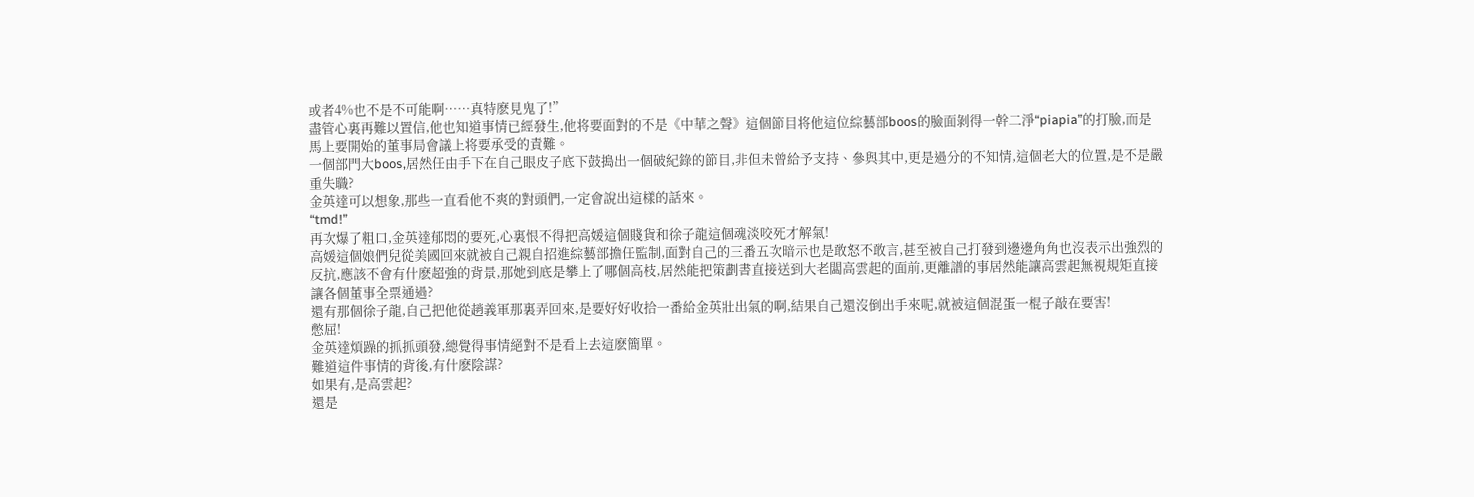或者4%也不是不可能啊……真特麽見鬼了!”
盡管心裏再難以置信,他也知道事情已經發生,他将要面對的不是《中華之聲》這個節目将他這位綜藝部boos的臉面剝得一幹二淨“piapia”的打臉,而是馬上要開始的董事局會議上将要承受的責難。
一個部門大boos,居然任由手下在自己眼皮子底下鼓搗出一個破紀錄的節目,非但未曾給予支持、參與其中,更是過分的不知情,這個老大的位置,是不是嚴重失職?
金英達可以想象,那些一直看他不爽的對頭們,一定會說出這樣的話來。
“tmd!”
再次爆了粗口,金英達郁悶的要死,心裏恨不得把高媛這個賤貨和徐子龍這個魂淡咬死才解氣!
高媛這個娘們兒從美國回來就被自己親自招進綜藝部擔任監制,面對自己的三番五次暗示也是敢怒不敢言,甚至被自己打發到邊邊角角也沒表示出強烈的反抗,應該不會有什麽超強的背景,那她到底是攀上了哪個高枝,居然能把策劃書直接送到大老闆高雲起的面前,更離譜的事居然能讓高雲起無視規矩直接讓各個董事全票通過?
還有那個徐子龍,自己把他從趙義軍那裏弄回來,是要好好收拾一番給金英壯出氣的啊,結果自己還沒倒出手來呢,就被這個混蛋一棍子敲在要害!
憋屈!
金英達煩躁的抓抓頭發,總覺得事情絕對不是看上去這麽簡單。
難道這件事情的背後,有什麽陰謀?
如果有,是高雲起?
還是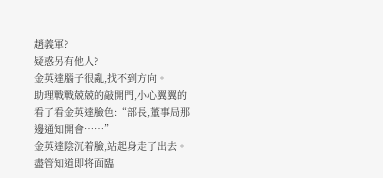趙義軍?
疑惑另有他人?
金英達腦子很亂,找不到方向。
助理戰戰兢兢的敲開門,小心翼翼的看了看金英達臉色:“部長,董事局那邊通知開會……”
金英達陰沉着臉,站起身走了出去。
盡管知道即将面臨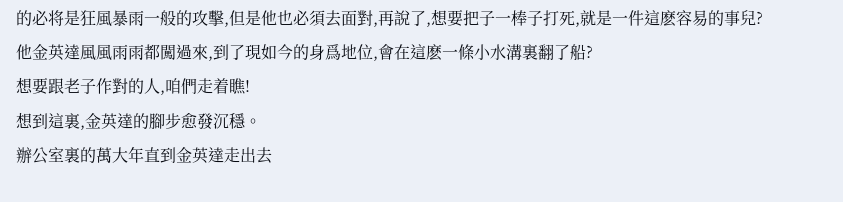的必将是狂風暴雨一般的攻擊,但是他也必須去面對,再說了,想要把子一棒子打死,就是一件這麽容易的事兒?
他金英達風風雨雨都闖過來,到了現如今的身爲地位,會在這麽一條小水溝裏翻了船?
想要跟老子作對的人,咱們走着瞧!
想到這裏,金英達的腳步愈發沉穩。
辦公室裏的萬大年直到金英達走出去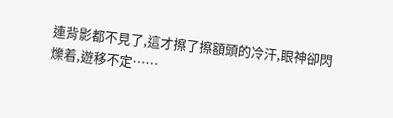連背影都不見了,這才擦了擦額頭的冷汗,眼神卻閃爍着,遊移不定……